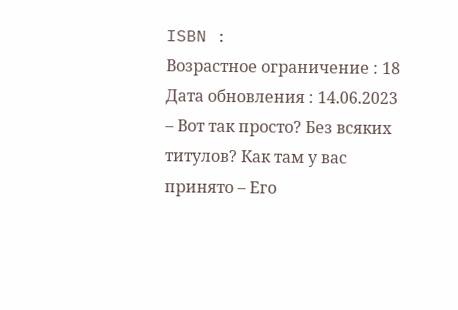ISBN :
Возрастное ограничение : 18
Дата обновления : 14.06.2023
– Вот так просто? Без всяких титулов? Как там у вас принято – Его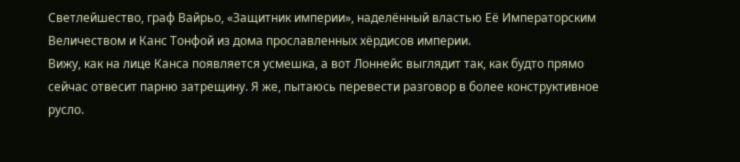Светлейшество, граф Вайрьо, «Защитник империи», наделённый властью Её Императорским Величеством и Канс Тонфой из дома прославленных хёрдисов империи.
Вижу, как на лице Канса появляется усмешка, а вот Лоннейс выглядит так, как будто прямо сейчас отвесит парню затрещину. Я же, пытаюсь перевести разговор в более конструктивное русло.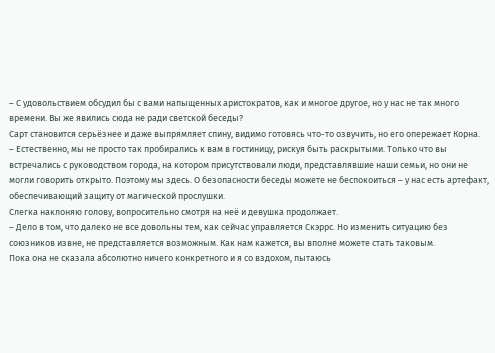– С удовольствием обсудил бы с вами напыщенных аристократов, как и многое другое, но у нас не так много времени. Вы же явились сюда не ради светской беседы?
Сарт становится серьёзнее и даже выпрямляет спину, видимо готовясь что-то озвучить, но его опережает Корна.
– Естественно, мы не просто так пробирались к вам в гостиницу, рискуя быть раскрытыми. Только что вы встречались с руководством города, на котором присутствовали люди, представлявшие наши семьи, но они не могли говорить открыто. Поэтому мы здесь. О безопасности беседы можете не беспокоиться – у нас есть артефакт, обеспечивающий защиту от магической прослушки.
Слегка наклоняю голову, вопросительно смотря на неё и девушка продолжает.
– Дело в том, что далеко не все довольны тем, как сейчас управляется Скэррс. Но изменить ситуацию без союзников извне, не представляется возможным. Как нам кажется, вы вполне можете стать таковым.
Пока она не сказала абсолютно ничего конкретного и я со вздохом, пытаюсь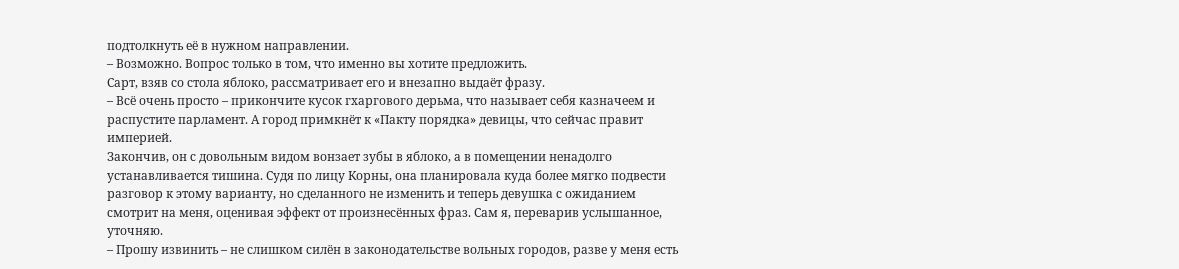подтолкнуть её в нужном направлении.
– Возможно. Вопрос только в том, что именно вы хотите предложить.
Сарт, взяв со стола яблоко, рассматривает его и внезапно выдаёт фразу.
– Всё очень просто – прикончите кусок гхаргового дерьма, что называет себя казначеем и распустите парламент. А город примкнёт к «Пакту порядка» девицы, что сейчас правит империей.
Закончив, он с довольным видом вонзает зубы в яблоко, а в помещении ненадолго устанавливается тишина. Судя по лицу Корны, она планировала куда более мягко подвести разговор к этому варианту, но сделанного не изменить и теперь девушка с ожиданием смотрит на меня, оценивая эффект от произнесённых фраз. Сам я, переварив услышанное, уточняю.
– Прошу извинить – не слишком силён в законодательстве вольных городов, разве у меня есть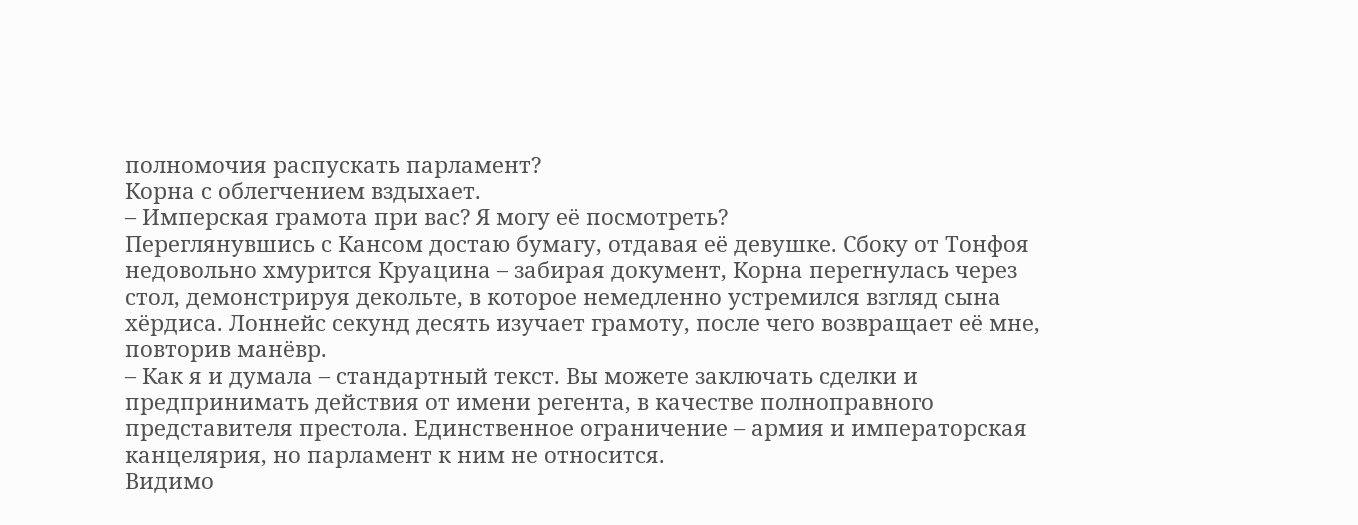полномочия распускать парламент?
Корна с облегчением вздыхает.
– Имперская грамота при вас? Я могу её посмотреть?
Переглянувшись с Кансом достаю бумагу, отдавая её девушке. Сбоку от Тонфоя недовольно хмурится Круацина – забирая документ, Корна перегнулась через стол, демонстрируя декольте, в которое немедленно устремился взгляд сына хёрдиса. Лоннейс секунд десять изучает грамоту, после чего возвращает её мне, повторив манёвр.
– Как я и думала – стандартный текст. Вы можете заключать сделки и предпринимать действия от имени регента, в качестве полноправного представителя престола. Единственное ограничение – армия и императорская канцелярия, но парламент к ним не относится.
Видимо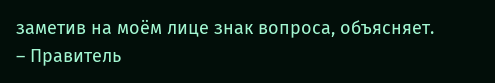заметив на моём лице знак вопроса, объясняет.
– Правитель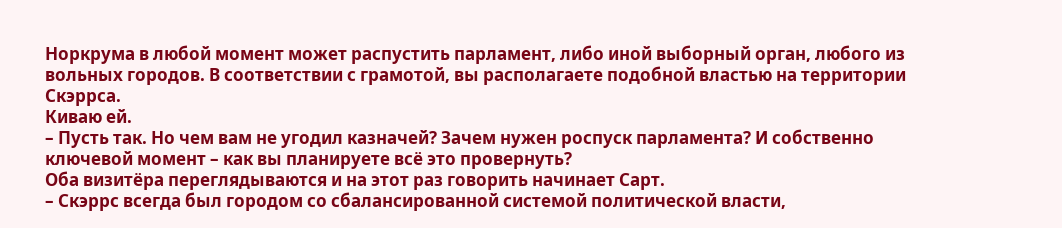Норкрума в любой момент может распустить парламент, либо иной выборный орган, любого из вольных городов. В соответствии с грамотой, вы располагаете подобной властью на территории Скэррса.
Киваю ей.
– Пусть так. Но чем вам не угодил казначей? Зачем нужен роспуск парламента? И собственно ключевой момент – как вы планируете всё это провернуть?
Оба визитёра переглядываются и на этот раз говорить начинает Сарт.
– Скэррс всегда был городом со сбалансированной системой политической власти,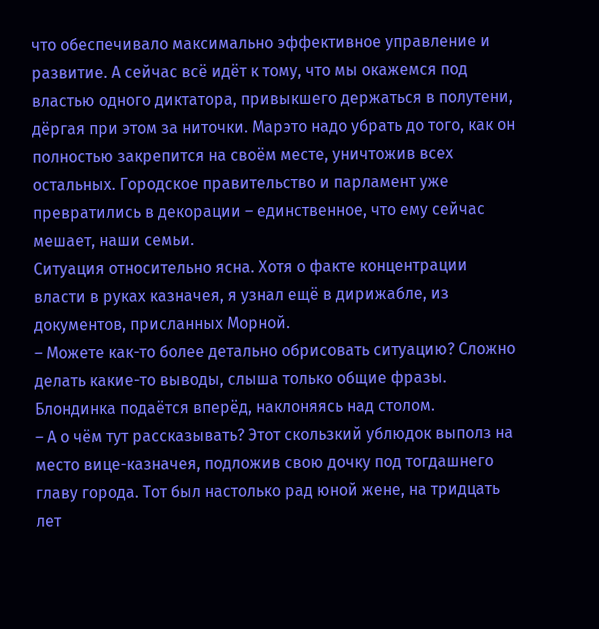что обеспечивало максимально эффективное управление и развитие. А сейчас всё идёт к тому, что мы окажемся под властью одного диктатора, привыкшего держаться в полутени, дёргая при этом за ниточки. Марэто надо убрать до того, как он полностью закрепится на своём месте, уничтожив всех остальных. Городское правительство и парламент уже превратились в декорации – единственное, что ему сейчас мешает, наши семьи.
Ситуация относительно ясна. Хотя о факте концентрации власти в руках казначея, я узнал ещё в дирижабле, из документов, присланных Морной.
– Можете как-то более детально обрисовать ситуацию? Сложно делать какие-то выводы, слыша только общие фразы.
Блондинка подаётся вперёд, наклоняясь над столом.
– А о чём тут рассказывать? Этот скользкий ублюдок выполз на место вице-казначея, подложив свою дочку под тогдашнего главу города. Тот был настолько рад юной жене, на тридцать лет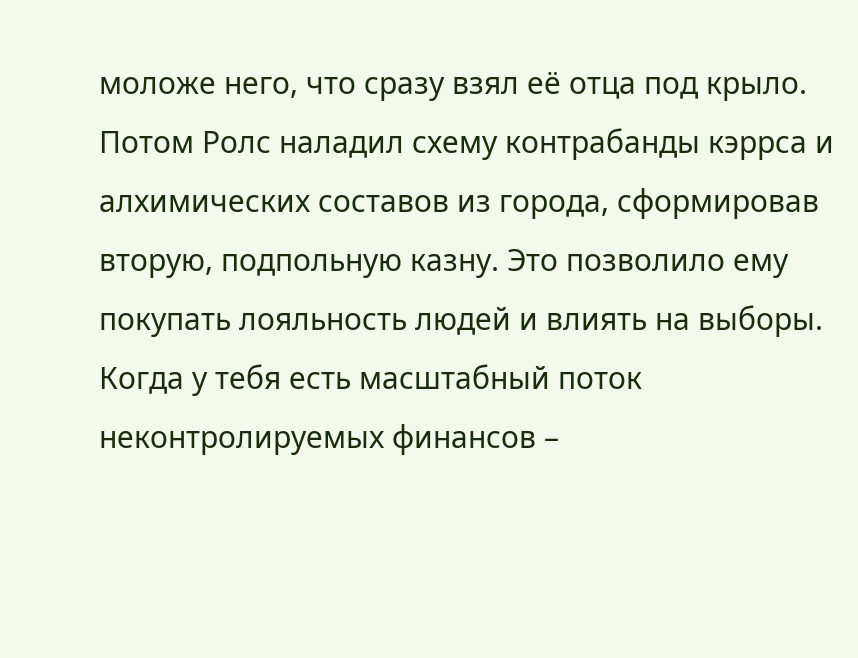моложе него, что сразу взял её отца под крыло. Потом Ролс наладил схему контрабанды кэррса и алхимических составов из города, сформировав вторую, подпольную казну. Это позволило ему покупать лояльность людей и влиять на выборы. Когда у тебя есть масштабный поток неконтролируемых финансов –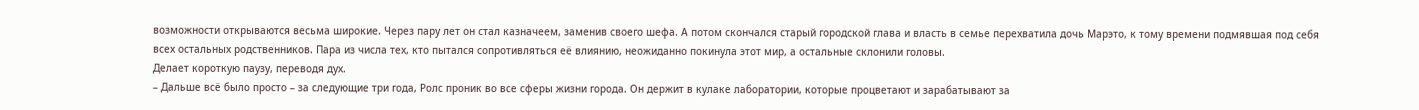возможности открываются весьма широкие. Через пару лет он стал казначеем, заменив своего шефа. А потом скончался старый городской глава и власть в семье перехватила дочь Марэто, к тому времени подмявшая под себя всех остальных родственников. Пара из числа тех, кто пытался сопротивляться её влиянию, неожиданно покинула этот мир, а остальные склонили головы.
Делает короткую паузу, переводя дух.
– Дальше всё было просто – за следующие три года, Ролс проник во все сферы жизни города. Он держит в кулаке лаборатории, которые процветают и зарабатывают за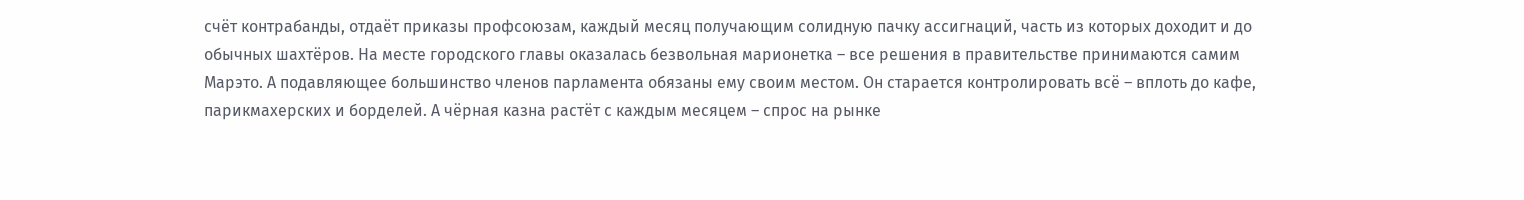счёт контрабанды, отдаёт приказы профсоюзам, каждый месяц получающим солидную пачку ассигнаций, часть из которых доходит и до обычных шахтёров. На месте городского главы оказалась безвольная марионетка – все решения в правительстве принимаются самим Марэто. А подавляющее большинство членов парламента обязаны ему своим местом. Он старается контролировать всё – вплоть до кафе, парикмахерских и борделей. А чёрная казна растёт с каждым месяцем – спрос на рынке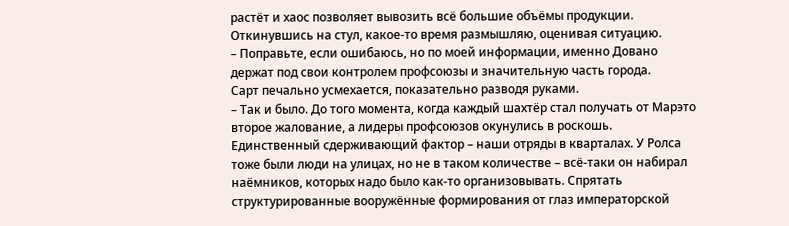растёт и хаос позволяет вывозить всё большие объёмы продукции.
Откинувшись на стул, какое-то время размышляю, оценивая ситуацию.
– Поправьте, если ошибаюсь, но по моей информации, именно Довано держат под свои контролем профсоюзы и значительную часть города.
Сарт печально усмехается, показательно разводя руками.
– Так и было. До того момента, когда каждый шахтёр стал получать от Марэто второе жалование, а лидеры профсоюзов окунулись в роскошь. Единственный сдерживающий фактор – наши отряды в кварталах. У Ролса тоже были люди на улицах, но не в таком количестве – всё-таки он набирал наёмников, которых надо было как-то организовывать. Спрятать структурированные вооружённые формирования от глаз императорской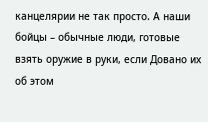канцелярии не так просто. А наши бойцы – обычные люди, готовые взять оружие в руки, если Довано их об этом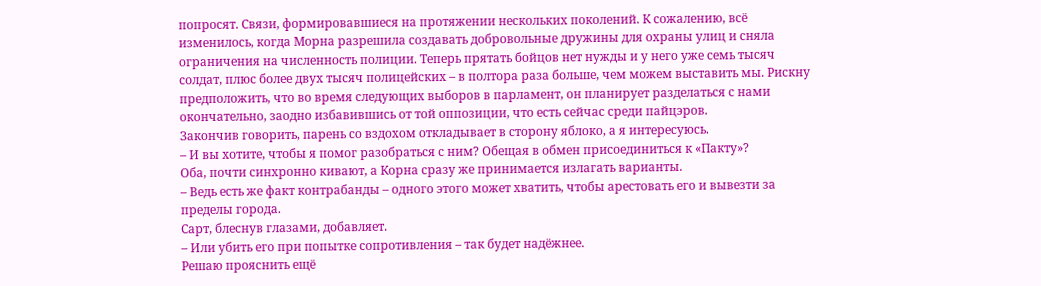попросят. Связи, формировавшиеся на протяжении нескольких поколений. К сожалению, всё изменилось, когда Морна разрешила создавать добровольные дружины для охраны улиц и сняла ограничения на численность полиции. Теперь прятать бойцов нет нужды и у него уже семь тысяч солдат, плюс более двух тысяч полицейских – в полтора раза больше, чем можем выставить мы. Рискну предположить, что во время следующих выборов в парламент, он планирует разделаться с нами окончательно, заодно избавившись от той оппозиции, что есть сейчас среди пайцэров.
Закончив говорить, парень со вздохом откладывает в сторону яблоко, а я интересуюсь.
– И вы хотите, чтобы я помог разобраться с ним? Обещая в обмен присоединиться к «Пакту»?
Оба, почти синхронно кивают, а Корна сразу же принимается излагать варианты.
– Ведь есть же факт контрабанды – одного этого может хватить, чтобы арестовать его и вывезти за пределы города.
Сарт, блеснув глазами, добавляет.
– Или убить его при попытке сопротивления – так будет надёжнее.
Решаю прояснить ещё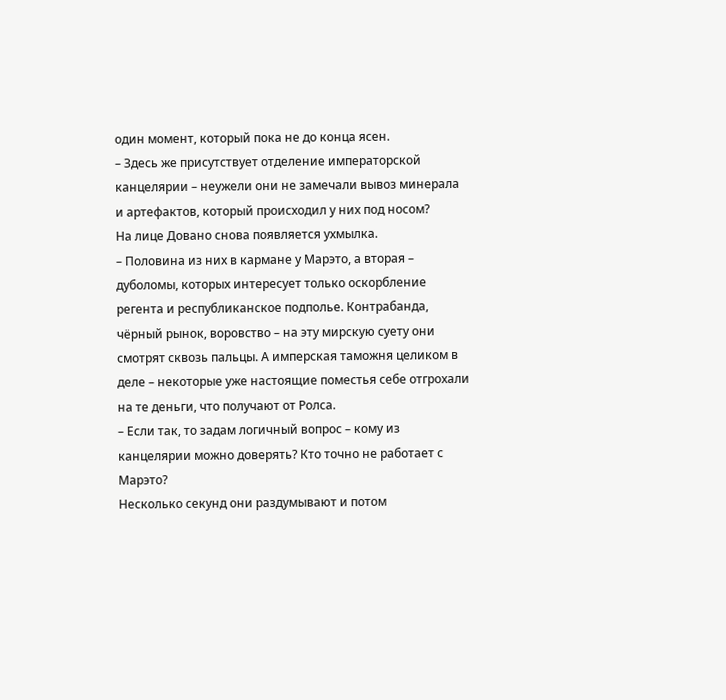один момент, который пока не до конца ясен.
– Здесь же присутствует отделение императорской канцелярии – неужели они не замечали вывоз минерала и артефактов, который происходил у них под носом?
На лице Довано снова появляется ухмылка.
– Половина из них в кармане у Марэто, а вторая – дуболомы, которых интересует только оскорбление регента и республиканское подполье. Контрабанда, чёрный рынок, воровство – на эту мирскую суету они смотрят сквозь пальцы. А имперская таможня целиком в деле – некоторые уже настоящие поместья себе отгрохали на те деньги, что получают от Ролса.
– Если так, то задам логичный вопрос – кому из канцелярии можно доверять? Кто точно не работает с Марэто?
Несколько секунд они раздумывают и потом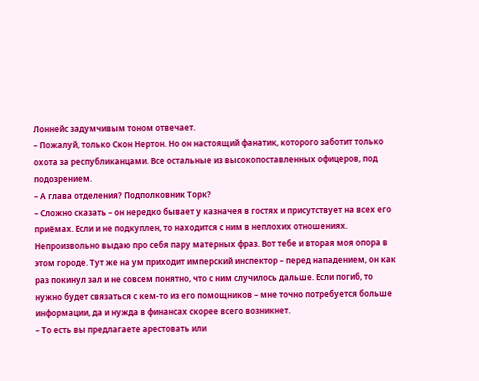Лоннейс задумчивым тоном отвечает.
– Пожалуй, только Скон Нертон. Но он настоящий фанатик, которого заботит только охота за республиканцами. Все остальные из высокопоставленных офицеров, под подозрением.
– А глава отделения? Подполковник Торк?
– Сложно сказать – он нередко бывает у казначея в гостях и присутствует на всех его приёмах. Если и не подкуплен, то находится с ним в неплохих отношениях.
Непроизвольно выдаю про себя пару матерных фраз. Вот тебе и вторая моя опора в этом городе. Тут же на ум приходит имперский инспектор – перед нападением, он как раз покинул зал и не совсем понятно, что с ним случилось дальше. Если погиб, то нужно будет связаться с кем-то из его помощников – мне точно потребуется больше информации, да и нужда в финансах скорее всего возникнет.
– То есть вы предлагаете арестовать или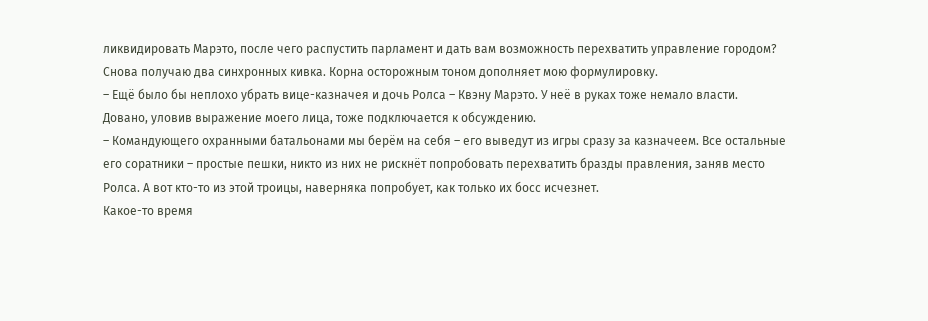ликвидировать Марэто, после чего распустить парламент и дать вам возможность перехватить управление городом?
Снова получаю два синхронных кивка. Корна осторожным тоном дополняет мою формулировку.
– Ещё было бы неплохо убрать вице-казначея и дочь Ролса – Квэну Марэто. У неё в руках тоже немало власти.
Довано, уловив выражение моего лица, тоже подключается к обсуждению.
– Командующего охранными батальонами мы берём на себя – его выведут из игры сразу за казначеем. Все остальные его соратники – простые пешки, никто из них не рискнёт попробовать перехватить бразды правления, заняв место Ролса. А вот кто-то из этой троицы, наверняка попробует, как только их босс исчезнет.
Какое-то время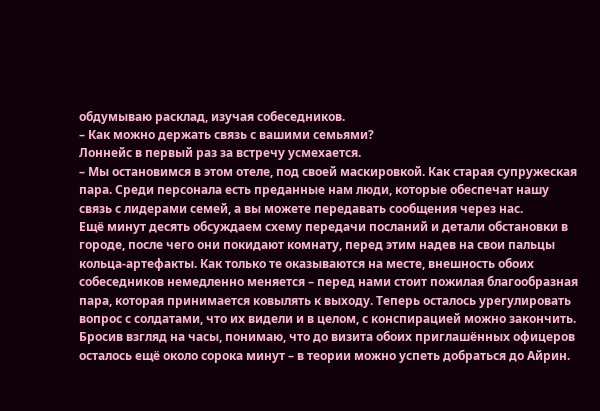обдумываю расклад, изучая собеседников.
– Как можно держать связь с вашими семьями?
Лоннейс в первый раз за встречу усмехается.
– Мы остановимся в этом отеле, под своей маскировкой. Как старая супружеская пара. Среди персонала есть преданные нам люди, которые обеспечат нашу связь с лидерами семей, а вы можете передавать сообщения через нас.
Ещё минут десять обсуждаем схему передачи посланий и детали обстановки в городе, после чего они покидают комнату, перед этим надев на свои пальцы кольца-артефакты. Как только те оказываются на месте, внешность обоих собеседников немедленно меняется – перед нами стоит пожилая благообразная пара, которая принимается ковылять к выходу. Теперь осталось урегулировать вопрос с солдатами, что их видели и в целом, с конспирацией можно закончить.
Бросив взгляд на часы, понимаю, что до визита обоих приглашённых офицеров осталось ещё около сорока минут – в теории можно успеть добраться до Айрин.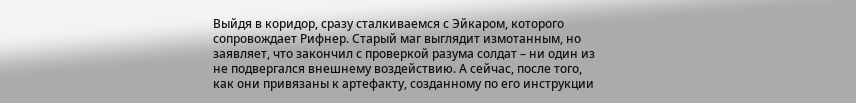Выйдя в коридор, сразу сталкиваемся с Эйкаром, которого сопровождает Рифнер. Старый маг выглядит измотанным, но заявляет, что закончил с проверкой разума солдат – ни один из не подвергался внешнему воздействию. А сейчас, после того, как они привязаны к артефакту, созданному по его инструкции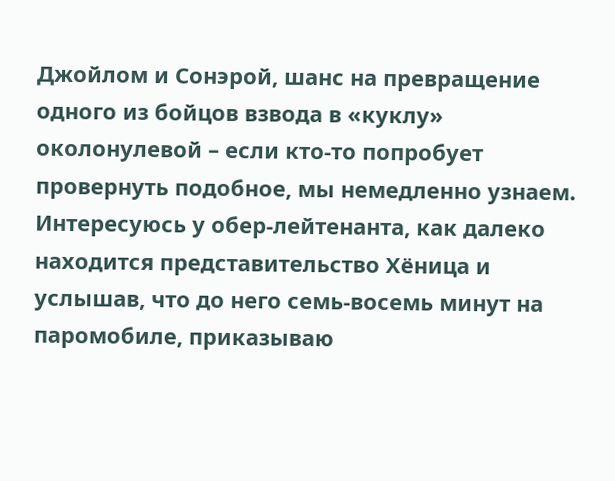Джойлом и Сонэрой, шанс на превращение одного из бойцов взвода в «куклу» околонулевой – если кто-то попробует провернуть подобное, мы немедленно узнаем.
Интересуюсь у обер-лейтенанта, как далеко находится представительство Хёница и услышав, что до него семь-восемь минут на паромобиле, приказываю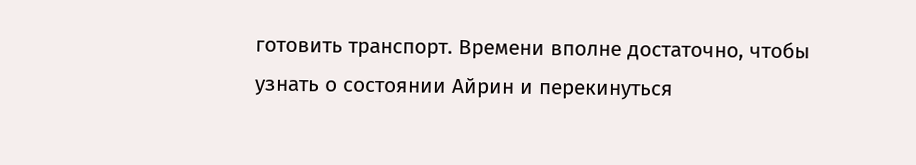готовить транспорт. Времени вполне достаточно, чтобы узнать о состоянии Айрин и перекинуться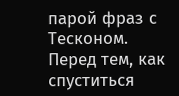парой фраз с Тесконом. Перед тем, как спуститься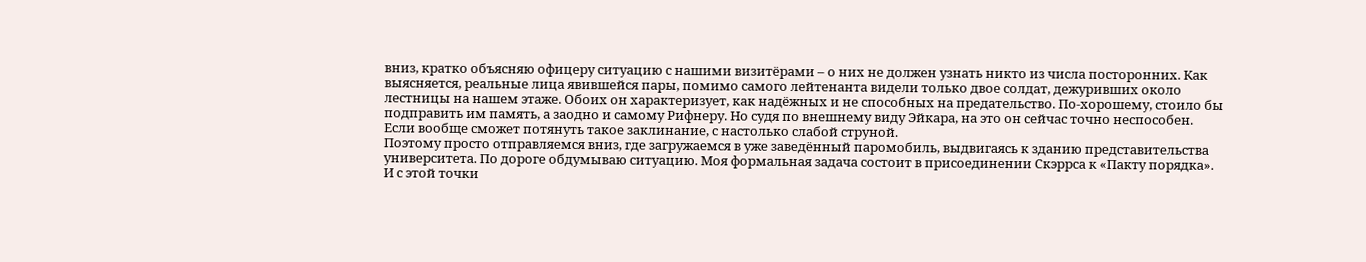вниз, кратко объясняю офицеру ситуацию с нашими визитёрами – о них не должен узнать никто из числа посторонних. Как выясняется, реальные лица явившейся пары, помимо самого лейтенанта видели только двое солдат, дежуривших около лестницы на нашем этаже. Обоих он характеризует, как надёжных и не способных на предательство. По-хорошему, стоило бы подправить им память, а заодно и самому Рифнеру. Но судя по внешнему виду Эйкара, на это он сейчас точно неспособен. Если вообще сможет потянуть такое заклинание, с настолько слабой струной.
Поэтому просто отправляемся вниз, где загружаемся в уже заведённый паромобиль, выдвигаясь к зданию представительства университета. По дороге обдумываю ситуацию. Моя формальная задача состоит в присоединении Скэррса к «Пакту порядка». И с этой точки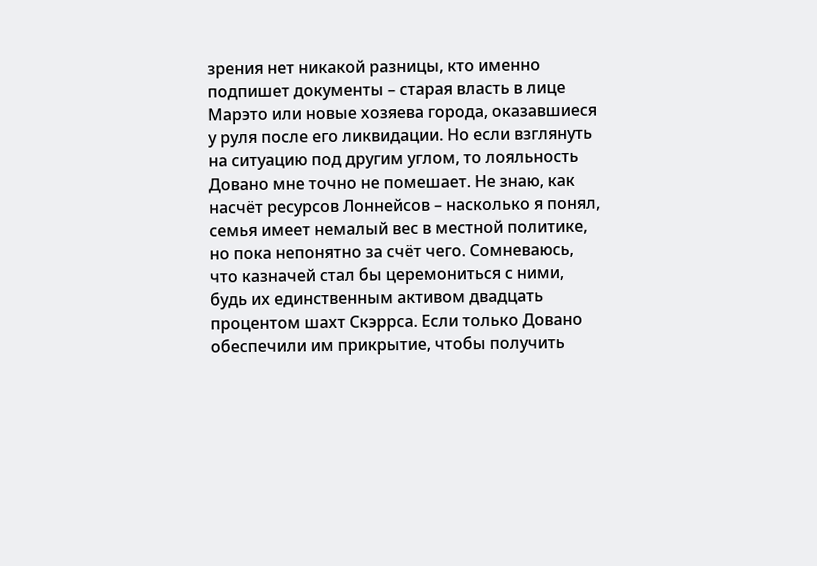зрения нет никакой разницы, кто именно подпишет документы – старая власть в лице Марэто или новые хозяева города, оказавшиеся у руля после его ликвидации. Но если взглянуть на ситуацию под другим углом, то лояльность Довано мне точно не помешает. Не знаю, как насчёт ресурсов Лоннейсов – насколько я понял, семья имеет немалый вес в местной политике, но пока непонятно за счёт чего. Сомневаюсь, что казначей стал бы церемониться с ними, будь их единственным активом двадцать процентом шахт Скэррса. Если только Довано обеспечили им прикрытие, чтобы получить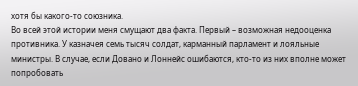хотя бы какого-то союзника.
Во всей этой истории меня смущают два факта. Первый – возможная недооценка противника. У казначея семь тысяч солдат, карманный парламент и лояльные министры. В случае, если Довано и Лоннейс ошибаются, кто-то из них вполне может попробовать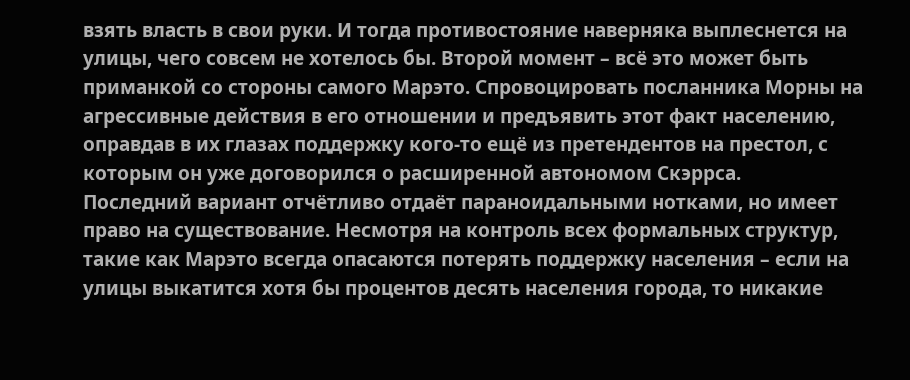взять власть в свои руки. И тогда противостояние наверняка выплеснется на улицы, чего совсем не хотелось бы. Второй момент – всё это может быть приманкой со стороны самого Марэто. Спровоцировать посланника Морны на агрессивные действия в его отношении и предъявить этот факт населению, оправдав в их глазах поддержку кого-то ещё из претендентов на престол, с которым он уже договорился о расширенной автономом Скэррса.
Последний вариант отчётливо отдаёт параноидальными нотками, но имеет право на существование. Несмотря на контроль всех формальных структур, такие как Марэто всегда опасаются потерять поддержку населения – если на улицы выкатится хотя бы процентов десять населения города, то никакие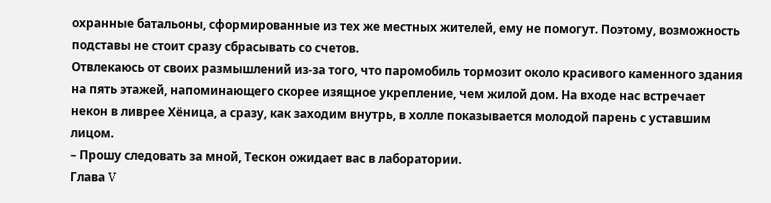охранные батальоны, сформированные из тех же местных жителей, ему не помогут. Поэтому, возможность подставы не стоит сразу сбрасывать со счетов.
Отвлекаюсь от своих размышлений из-за того, что паромобиль тормозит около красивого каменного здания на пять этажей, напоминающего скорее изящное укрепление, чем жилой дом. На входе нас встречает некон в ливрее Хёница, а сразу, как заходим внутрь, в холле показывается молодой парень с уставшим лицом.
– Прошу следовать за мной, Тескон ожидает вас в лаборатории.
Глава V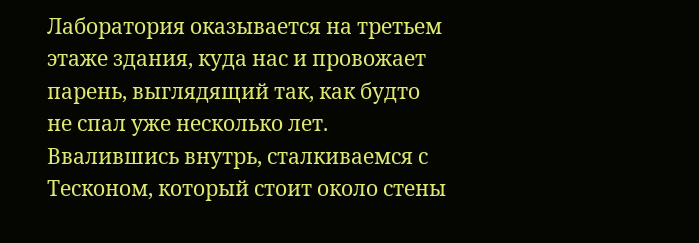Лаборатория оказывается на третьем этаже здания, куда нас и провожает парень, выглядящий так, как будто не спал уже несколько лет. Ввалившись внутрь, сталкиваемся с Тесконом, который стоит около стены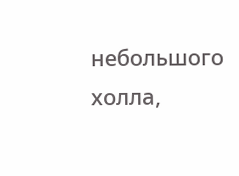небольшого холла,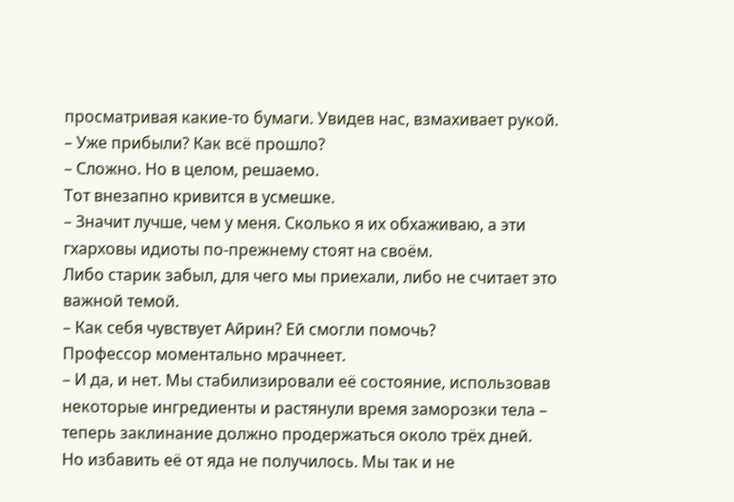просматривая какие-то бумаги. Увидев нас, взмахивает рукой.
– Уже прибыли? Как всё прошло?
– Сложно. Но в целом, решаемо.
Тот внезапно кривится в усмешке.
– Значит лучше, чем у меня. Сколько я их обхаживаю, а эти гхарховы идиоты по-прежнему стоят на своём.
Либо старик забыл, для чего мы приехали, либо не считает это важной темой.
– Как себя чувствует Айрин? Ей смогли помочь?
Профессор моментально мрачнеет.
– И да, и нет. Мы стабилизировали её состояние, использовав некоторые ингредиенты и растянули время заморозки тела – теперь заклинание должно продержаться около трёх дней. Но избавить её от яда не получилось. Мы так и не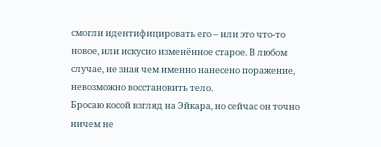смогли идентифицировать его – или это что-то новое, или искусно изменённое старое. В любом случае, не зная чем именно нанесено поражение, невозможно восстановить тело.
Бросаю косой взгляд на Эйкара, но сейчас он точно ничем не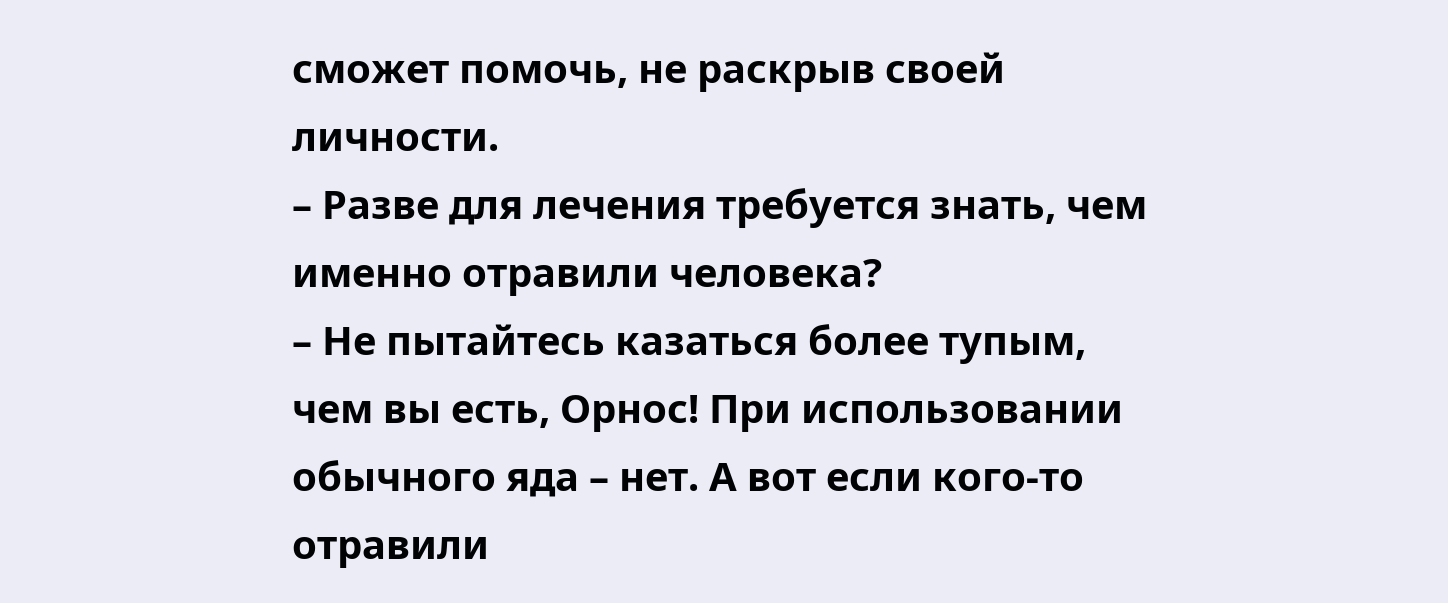сможет помочь, не раскрыв своей личности.
– Разве для лечения требуется знать, чем именно отравили человека?
– Не пытайтесь казаться более тупым, чем вы есть, Орнос! При использовании обычного яда – нет. А вот если кого-то отравили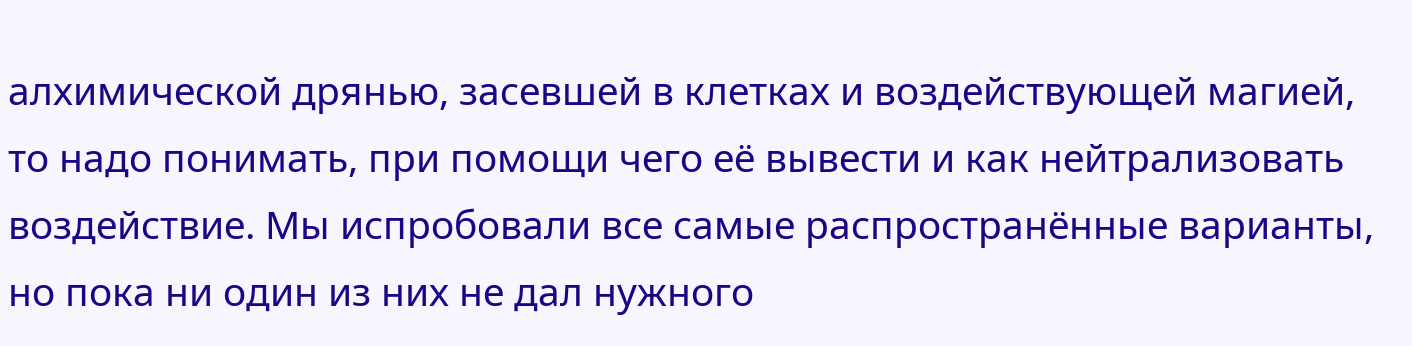алхимической дрянью, засевшей в клетках и воздействующей магией, то надо понимать, при помощи чего её вывести и как нейтрализовать воздействие. Мы испробовали все самые распространённые варианты, но пока ни один из них не дал нужного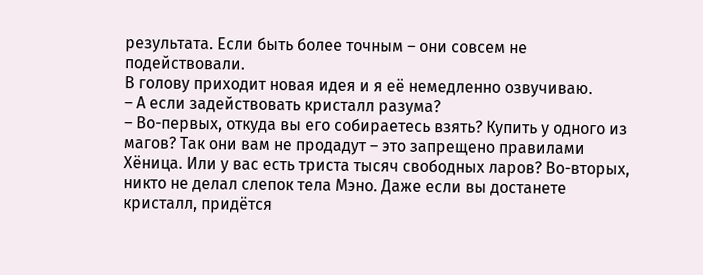результата. Если быть более точным – они совсем не подействовали.
В голову приходит новая идея и я её немедленно озвучиваю.
– А если задействовать кристалл разума?
– Во-первых, откуда вы его собираетесь взять? Купить у одного из магов? Так они вам не продадут – это запрещено правилами Хёница. Или у вас есть триста тысяч свободных ларов? Во-вторых, никто не делал слепок тела Мэно. Даже если вы достанете кристалл, придётся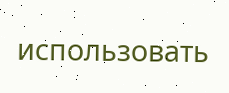использовать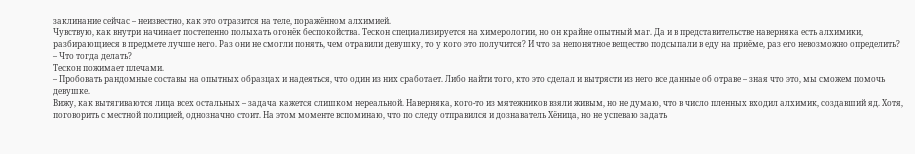заклинание сейчас – неизвестно, как это отразится на теле, поражённом алхимией.
Чувствую, как внутри начинает постепенно полыхать огонёк беспокойства. Тескон специализируется на химерологии, но он крайне опытный маг. Да и в представительстве наверняка есть алхимики, разбирающиеся в предмете лучше него. Раз они не смогли понять, чем отравили девушку, то у кого это получится? И что за непонятное вещество подсыпали в еду на приёме, раз его невозможно определить?
– Что тогда делать?
Тескон пожимает плечами.
– Пробовать рандомные составы на опытных образцах и надеяться, что один из них сработает. Либо найти того, кто это сделал и вытрясти из него все данные об отраве – зная что это, мы сможем помочь девушке.
Вижу, как вытягиваются лица всех остальных – задача кажется слишком нереальной. Наверняка, кого-то из мятежников взяли живым, но не думаю, что в число пленных входил алхимик, создавший яд. Хотя, поговорить с местной полицией, однозначно стоит. На этом моменте вспоминаю, что по следу отправился и дознаватель Хёница, но не успеваю задать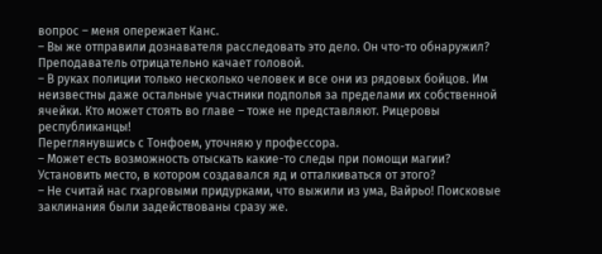вопрос – меня опережает Канс.
– Вы же отправили дознавателя расследовать это дело. Он что-то обнаружил?
Преподаватель отрицательно качает головой.
– В руках полиции только несколько человек и все они из рядовых бойцов. Им неизвестны даже остальные участники подполья за пределами их собственной ячейки. Кто может стоять во главе – тоже не представляют. Рицеровы республиканцы!
Переглянувшись с Тонфоем, уточняю у профессора.
– Может есть возможность отыскать какие-то следы при помощи магии? Установить место, в котором создавался яд и отталкиваться от этого?
– Не считай нас гхарговыми придурками, что выжили из ума, Вайрьо! Поисковые заклинания были задействованы сразу же.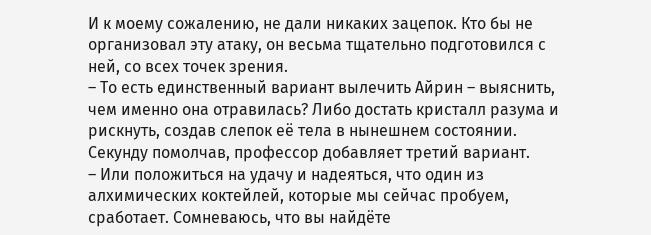И к моему сожалению, не дали никаких зацепок. Кто бы не организовал эту атаку, он весьма тщательно подготовился с ней, со всех точек зрения.
– То есть единственный вариант вылечить Айрин – выяснить, чем именно она отравилась? Либо достать кристалл разума и рискнуть, создав слепок её тела в нынешнем состоянии.
Секунду помолчав, профессор добавляет третий вариант.
– Или положиться на удачу и надеяться, что один из алхимических коктейлей, которые мы сейчас пробуем, сработает. Сомневаюсь, что вы найдёте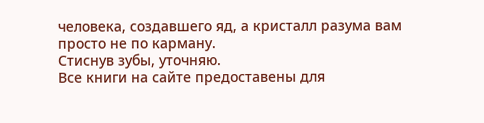человека, создавшего яд, а кристалл разума вам просто не по карману.
Стиснув зубы, уточняю.
Все книги на сайте предоставены для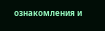ознакомления и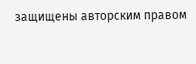защищены авторским правом